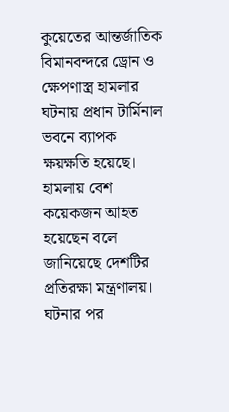কুয়েতের আন্তর্জাতিক বিমানবন্দরে ড্রোন ও ক্ষেপণাস্ত্র হামলার ঘটনায় প্রধান টার্মিনাল ভবনে ব্যাপক ক্ষয়ক্ষতি হয়েছে। হামলায় বেশ কয়েকজন আহত হয়েছেন বলে জানিয়েছে দেশটির প্রতিরক্ষা মন্ত্রণালয়। ঘটনার পর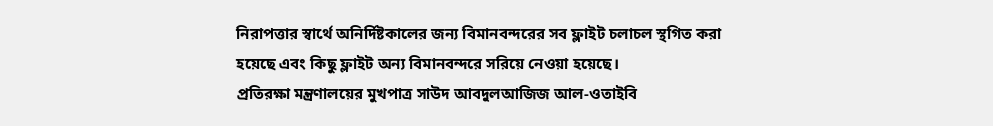নিরাপত্তার স্বার্থে অনির্দিষ্টকালের জন্য বিমানবন্দরের সব ফ্লাইট চলাচল স্থগিত করা হয়েছে এবং কিছু ফ্লাইট অন্য বিমানবন্দরে সরিয়ে নেওয়া হয়েছে।
প্রতিরক্ষা মন্ত্রণালয়ের মুখপাত্র সাউদ আবদুলআজিজ আল-ওতাইবি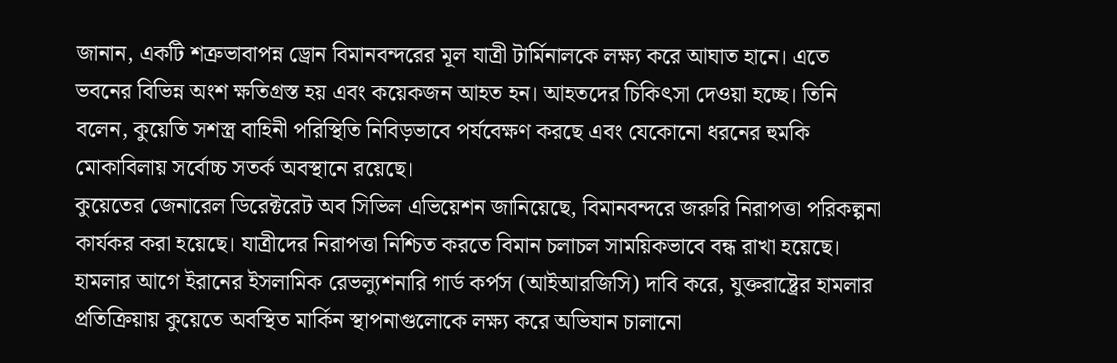জানান, একটি শত্রুভাবাপন্ন ড্রোন বিমানবন্দরের মূল যাত্রী টার্মিনালকে লক্ষ্য করে আঘাত হানে। এতে ভবনের বিভিন্ন অংশ ক্ষতিগ্রস্ত হয় এবং কয়েকজন আহত হন। আহতদের চিকিৎসা দেওয়া হচ্ছে। তিনি বলেন, কুয়েতি সশস্ত্র বাহিনী পরিস্থিতি নিবিড়ভাবে পর্যবেক্ষণ করছে এবং যেকোনো ধরনের হুমকি মোকাবিলায় সর্বোচ্চ সতর্ক অবস্থানে রয়েছে।
কুয়েতের জেনারেল ডিরেক্টরেট অব সিভিল এভিয়েশন জানিয়েছে, বিমানবন্দরে জরুরি নিরাপত্তা পরিকল্পনা কার্যকর করা হয়েছে। যাত্রীদের নিরাপত্তা নিশ্চিত করতে বিমান চলাচল সাময়িকভাবে বন্ধ রাখা হয়েছে।
হামলার আগে ইরানের ইসলামিক রেভল্যুশনারি গার্ড কর্পস (আইআরজিসি) দাবি করে, যুক্তরাষ্ট্রের হামলার প্রতিক্রিয়ায় কুয়েতে অবস্থিত মার্কিন স্থাপনাগুলোকে লক্ষ্য করে অভিযান চালানো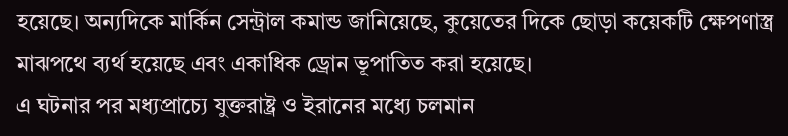হয়েছে। অন্যদিকে মার্কিন সেন্ট্রাল কমান্ড জানিয়েছে, কুয়েতের দিকে ছোড়া কয়েকটি ক্ষেপণাস্ত্র মাঝপথে ব্যর্থ হয়েছে এবং একাধিক ড্রোন ভূপাতিত করা হয়েছে।
এ ঘটনার পর মধ্যপ্রাচ্যে যুক্তরাষ্ট্র ও ইরানের মধ্যে চলমান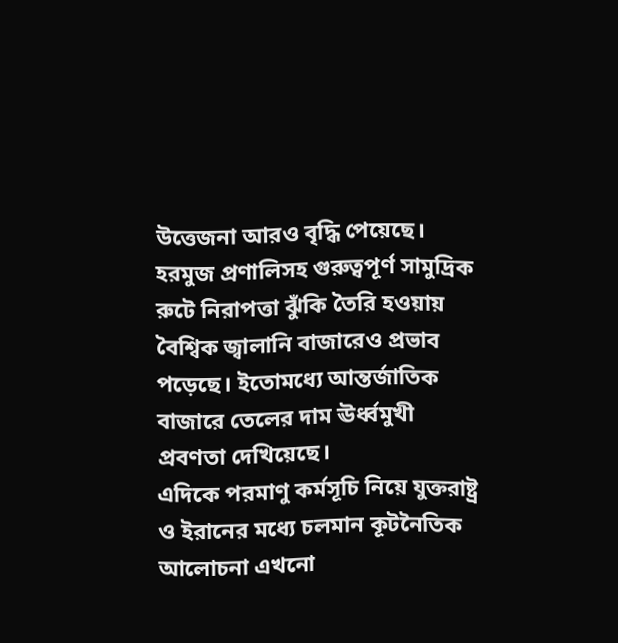উত্তেজনা আরও বৃদ্ধি পেয়েছে। হরমুজ প্রণালিসহ গুরুত্বপূর্ণ সামুদ্রিক রুটে নিরাপত্তা ঝুঁকি তৈরি হওয়ায় বৈশ্বিক জ্বালানি বাজারেও প্রভাব পড়েছে। ইতোমধ্যে আন্তর্জাতিক বাজারে তেলের দাম ঊর্ধ্বমুখী প্রবণতা দেখিয়েছে।
এদিকে পরমাণু কর্মসূচি নিয়ে যুক্তরাষ্ট্র ও ইরানের মধ্যে চলমান কূটনৈতিক আলোচনা এখনো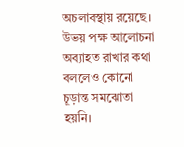অচলাবস্থায় রয়েছে। উভয় পক্ষ আলোচনা অব্যাহত রাখার কথা বললেও কোনো চূড়ান্ত সমঝোতা হয়নি।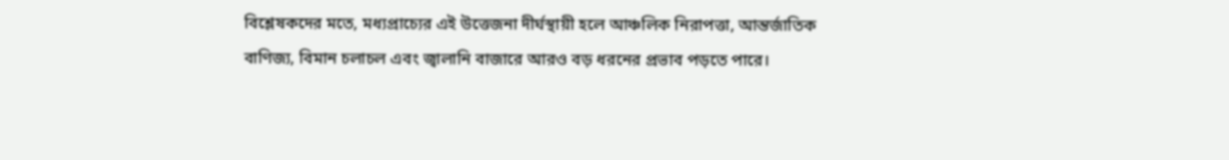বিশ্লেষকদের মতে, মধ্যপ্রাচ্যের এই উত্তেজনা দীর্ঘস্থায়ী হলে আঞ্চলিক নিরাপত্তা, আন্তর্জাতিক বাণিজ্য, বিমান চলাচল এবং জ্বালানি বাজারে আরও বড় ধরনের প্রভাব পড়তে পারে।